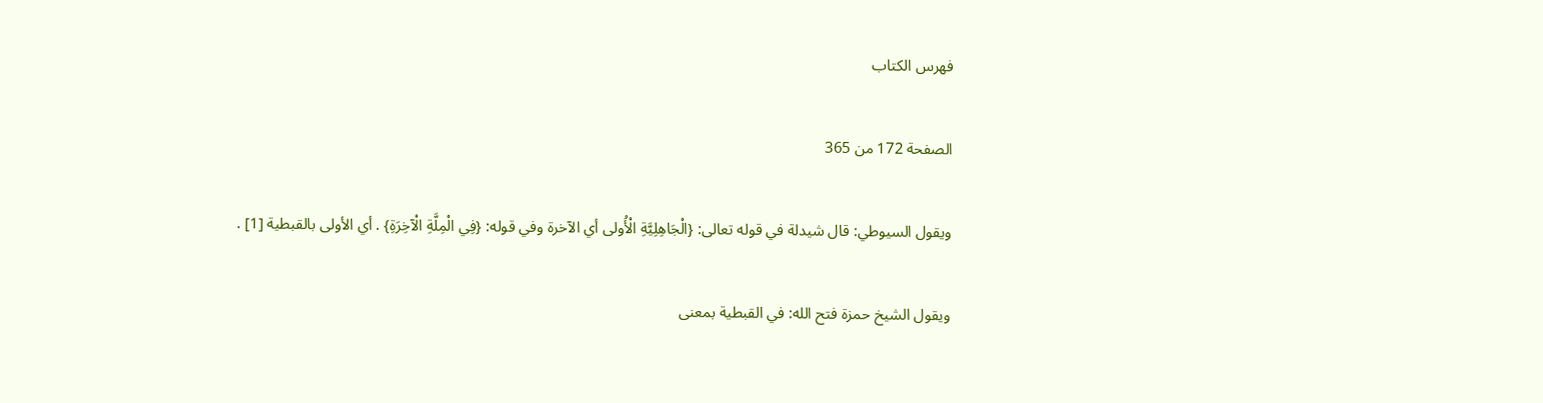فهرس الكتاب

الصفحة 172 من 365

ويقول السيوطي: قال شيدلة في قوله تعالى: {الْجَاهِلِيَّةِ الْأُولى أي الآخرة وفي قوله: {فِي الْمِلَّةِ الْآخِرَةِ} . أي الأولى بالقبطية [1] .

ويقول الشيخ حمزة فتح الله: في القبطية بمعنى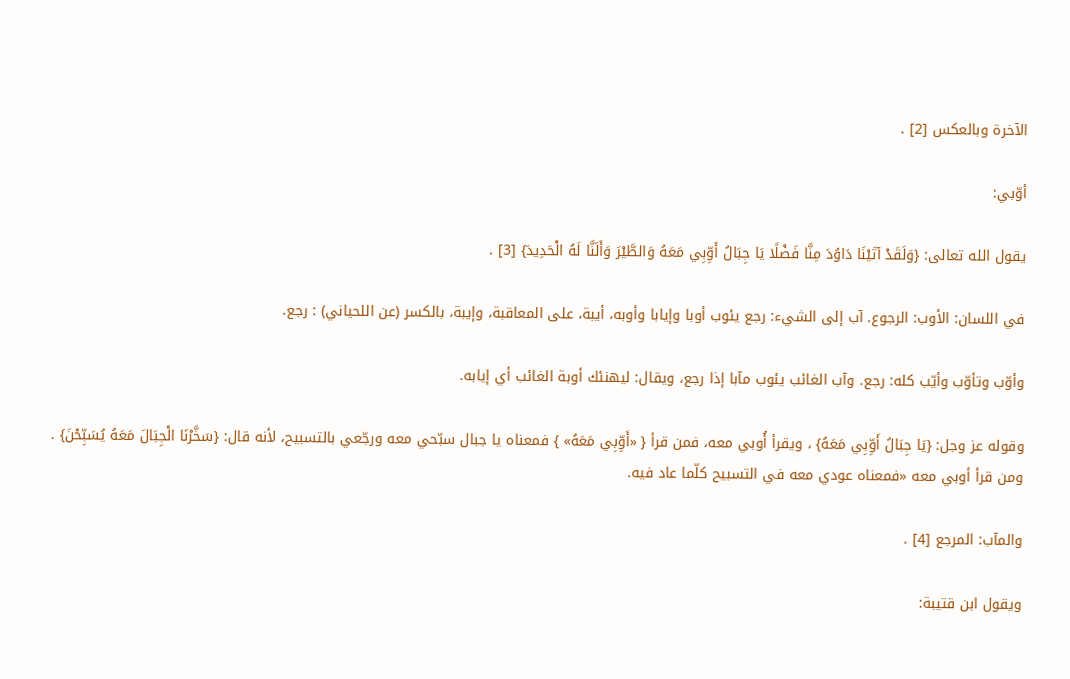الآخرة وبالعكس [2] .

أوّبي:

يقول الله تعالى: {وَلَقَدْ آتَيْنَا دَاوُدَ مِنَّا فَضْلًا يَا جِبَالُ أَوِّبِي مَعَهُ وَالطَّيْرَ وَأَلَنَّا لَهُ الْحَدِيدَ} [3] .

في اللسان: الأوب: الرجوع. آب إلى الشيء: رجع يئوب أوبا وإيابا وأوبه، أيبة، على المعاقبة، وإيبة، بالكسر (عن اللحياني) : رجع.

وأوّب وتأوّب وأيّب كله: رجع. وآب الغائب يئوب مآبا إذا رجع، ويقال: ليهنئك أوبة الغائب أي إيابه.

وقوله عز وجل: {يَا جِبَالُ أَوِّبِي مَعَهُ} ، ويقرأ أُوبي معه، فمن قرأ { «أَوِّبِي مَعَهُ» } فمعناه يا جبال سبّحي معه ورجّعي بالتسبيح، لأنه قال: {سَخَّرْنَا الْجِبَالَ مَعَهُ يُسَبِّحْنَ} . ومن قرأ أوبي معه «فمعناه عودي معه في التسبيح كلّما عاد فيه.

والمآب: المرجع [4] .

ويقول ابن قتيبة: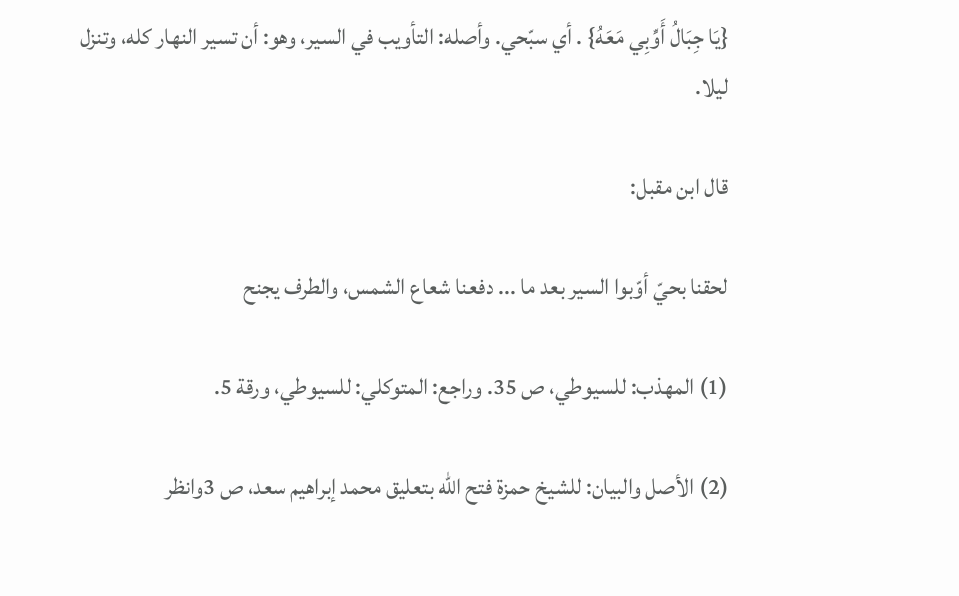{يَا جِبَالُ أَوِّبِي مَعَهُ} . أي سبّحي. وأصله: التأويب في السير، وهو: أن تسير النهار كله، وتنزل ليلا.

قال ابن مقبل:

لحقنا بحيّ أوّبوا السير بعد ما ... دفعنا شعاع الشمس، والطرف يجنح

(1) المهذب: للسيوطي، ص 35. وراجع: المتوكلي: للسيوطي، ورقة 5.

(2) الأصل والبيان: للشيخ حمزة فتح الله بتعليق محمد إبراهيم سعد، ص 3وانظر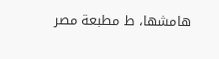هامشها، ط مطبعة مصر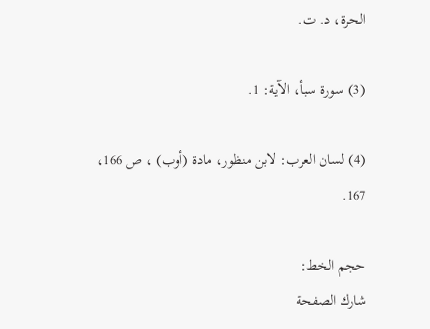الحرة، د. ت.

(3) سورة سبأ، الآية: 1.

(4) لسان العرب: لابن منظور، مادة (أوب) ، ص 166، 167.

حجم الخط:
شارك الصفحة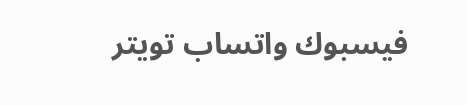فيسبوك واتساب تويتر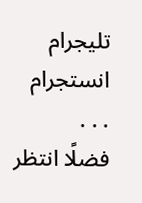تليجرام انستجرام
. . .
فضلًا انتظر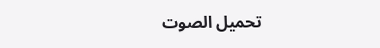تحميل الصوت